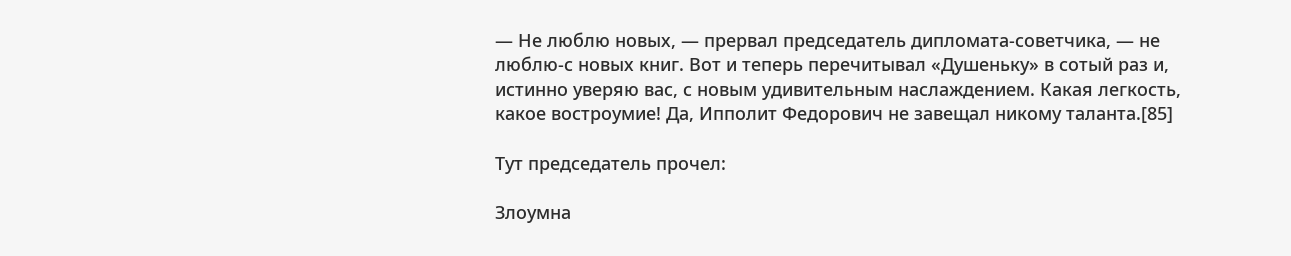— Не люблю новых, — прервал председатель дипломата-советчика, — не люблю-с новых книг. Вот и теперь перечитывал «Душеньку» в сотый раз и, истинно уверяю вас, с новым удивительным наслаждением. Какая легкость, какое востроумие! Да, Ипполит Федорович не завещал никому таланта.[85]

Тут председатель прочел:

Злоумна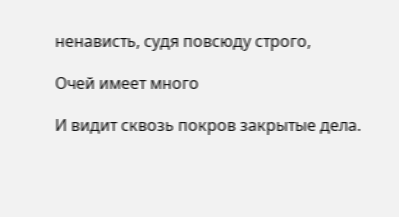ненависть, судя повсюду строго,

Очей имеет много

И видит сквозь покров закрытые дела.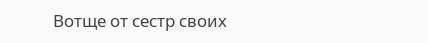Вотще от сестр своих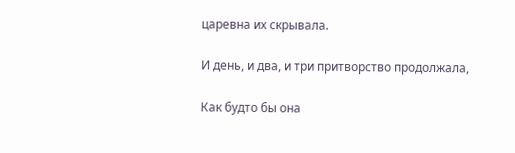царевна их скрывала.

И день, и два, и три притворство продолжала,

Как будто бы она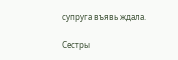супруга въявь ждала.

Сестры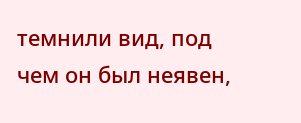темнили вид, под чем он был неявен,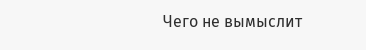Чего не вымыслит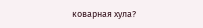коварная хула?